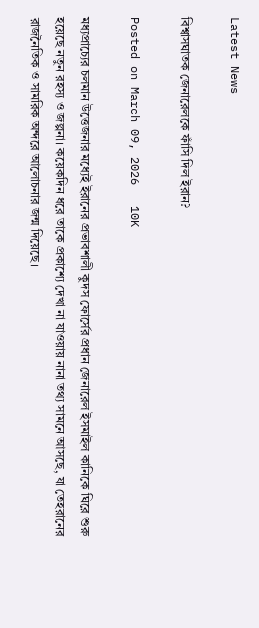Latest News

বিশ্বাসঘাতক জেনারেলকে ফাঁসি দিল ইরান?

Posted on March 09, 2026   10K

মধ্যপ্রাচ্যের চলমান উত্তেজনার মধ্যেই ইরানের প্রভাবশালী কুদস ফোর্সের প্রধান জেনারেল ইসমাইল কানিকে ঘিরে শুরু হয়েছে নতুন রহস্য ও জল্পনা। কয়েকদিন ধরে তাকে প্রকাশ্যে দেখা না যাওয়ায় নানা তথ্য সামনে আসছে, যা তেহরানের রাজনৈতিক ও সামরিক অন্দরে আলোচনার জন্ম দিয়েছে।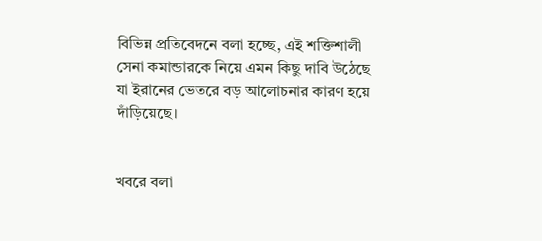বিভিন্ন প্রতিবেদনে বলা হচ্ছে, এই শক্তিশালী সেনা কমান্ডারকে নিয়ে এমন কিছু দাবি উঠেছে যা ইরানের ভেতরে বড় আলোচনার কারণ হয়ে দাঁড়িয়েছে।


খবরে বলা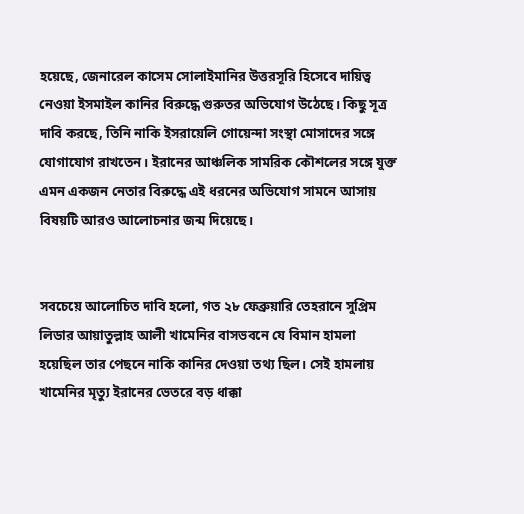হয়েছে, জেনারেল কাসেম সোলাইমানির উত্তরসূরি হিসেবে দায়িত্ব নেওয়া ইসমাইল কানির বিরুদ্ধে গুরুতর অভিযোগ উঠেছে। কিছু সূত্র দাবি করছে, তিনি নাকি ইসরায়েলি গোয়েন্দা সংস্থা মোসাদের সঙ্গে যোগাযোগ রাখতেন। ইরানের আঞ্চলিক সামরিক কৌশলের সঙ্গে যুক্ত এমন একজন নেতার বিরুদ্ধে এই ধরনের অভিযোগ সামনে আসায় বিষয়টি আরও আলোচনার জন্ম দিয়েছে।


সবচেয়ে আলোচিত দাবি হলো, গত ২৮ ফেব্রুয়ারি তেহরানে সুপ্রিম লিডার আয়াতুল্লাহ আলী খামেনির বাসভবনে যে বিমান হামলা হয়েছিল তার পেছনে নাকি কানির দেওয়া তথ্য ছিল। সেই হামলায় খামেনির মৃত্যু ইরানের ভেতরে বড় ধাক্কা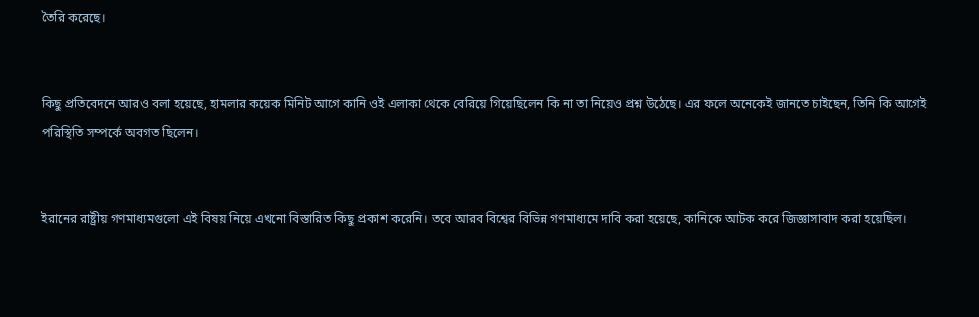তৈরি করেছে।


কিছু প্রতিবেদনে আরও বলা হয়েছে, হামলার কয়েক মিনিট আগে কানি ওই এলাকা থেকে বেরিয়ে গিয়েছিলেন কি না তা নিয়েও প্রশ্ন উঠেছে। এর ফলে অনেকেই জানতে চাইছেন, তিনি কি আগেই পরিস্থিতি সম্পর্কে অবগত ছিলেন।


ইরানের রাষ্ট্রীয় গণমাধ্যমগুলো এই বিষয় নিয়ে এখনো বিস্তারিত কিছু প্রকাশ করেনি। তবে আরব বিশ্বের বিভিন্ন গণমাধ্যমে দাবি করা হয়েছে, কানিকে আটক করে জিজ্ঞাসাবাদ করা হয়েছিল।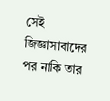সেই জিজ্ঞাসাবাদের পর নাকি তার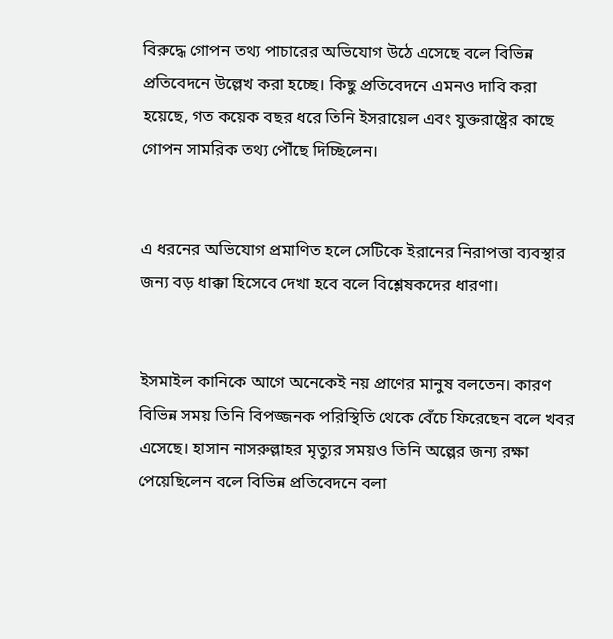বিরুদ্ধে গোপন তথ্য পাচারের অভিযোগ উঠে এসেছে বলে বিভিন্ন প্রতিবেদনে উল্লেখ করা হচ্ছে। কিছু প্রতিবেদনে এমনও দাবি করা হয়েছে, গত কয়েক বছর ধরে তিনি ইসরায়েল এবং যুক্তরাষ্ট্রের কাছে গোপন সামরিক তথ্য পৌঁছে দিচ্ছিলেন।


এ ধরনের অভিযোগ প্রমাণিত হলে সেটিকে ইরানের নিরাপত্তা ব্যবস্থার জন্য বড় ধাক্কা হিসেবে দেখা হবে বলে বিশ্লেষকদের ধারণা।


ইসমাইল কানিকে আগে অনেকেই নয় প্রাণের মানুষ বলতেন। কারণ বিভিন্ন সময় তিনি বিপজ্জনক পরিস্থিতি থেকে বেঁচে ফিরেছেন বলে খবর এসেছে। হাসান নাসরুল্লাহর মৃত্যুর সময়ও তিনি অল্পের জন্য রক্ষা পেয়েছিলেন বলে বিভিন্ন প্রতিবেদনে বলা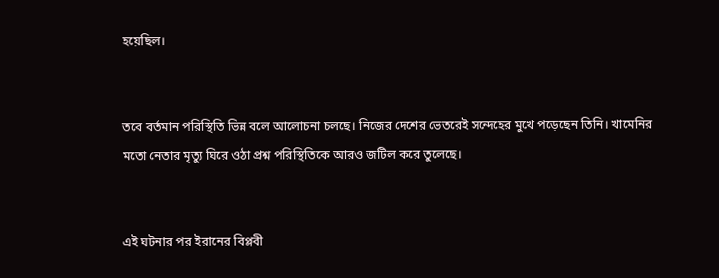হয়েছিল।


তবে বর্তমান পরিস্থিতি ভিন্ন বলে আলোচনা চলছে। নিজের দেশের ভেতরেই সন্দেহের মুখে পড়েছেন তিনি। খামেনির মতো নেতার মৃত্যু ঘিরে ওঠা প্রশ্ন পরিস্থিতিকে আরও জটিল করে তুলেছে।


এই ঘটনার পর ইরানের বিপ্লবী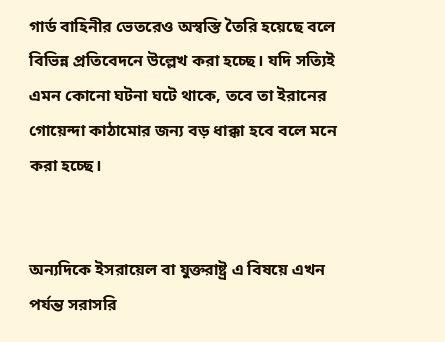গার্ড বাহিনীর ভেতরেও অস্বস্তি তৈরি হয়েছে বলে বিভিন্ন প্রতিবেদনে উল্লেখ করা হচ্ছে। যদি সত্যিই এমন কোনো ঘটনা ঘটে থাকে, তবে তা ইরানের গোয়েন্দা কাঠামোর জন্য বড় ধাক্কা হবে বলে মনে করা হচ্ছে।


অন্যদিকে ইসরায়েল বা যুক্তরাষ্ট্র এ বিষয়ে এখন পর্যন্ত সরাসরি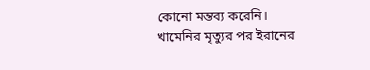কোনো মন্তব্য করেনি। খামেনির মৃত্যুর পর ইরানের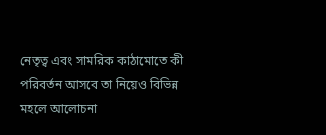নেতৃত্ব এবং সামরিক কাঠামোতে কী পরিবর্তন আসবে তা নিয়েও বিভিন্ন মহলে আলোচনা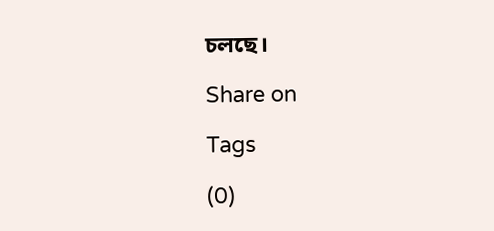চলছে।

Share on

Tags

(0)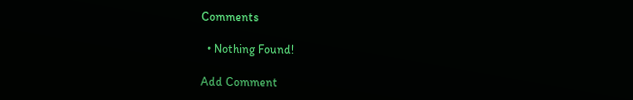Comments

  • Nothing Found!

Add Comment